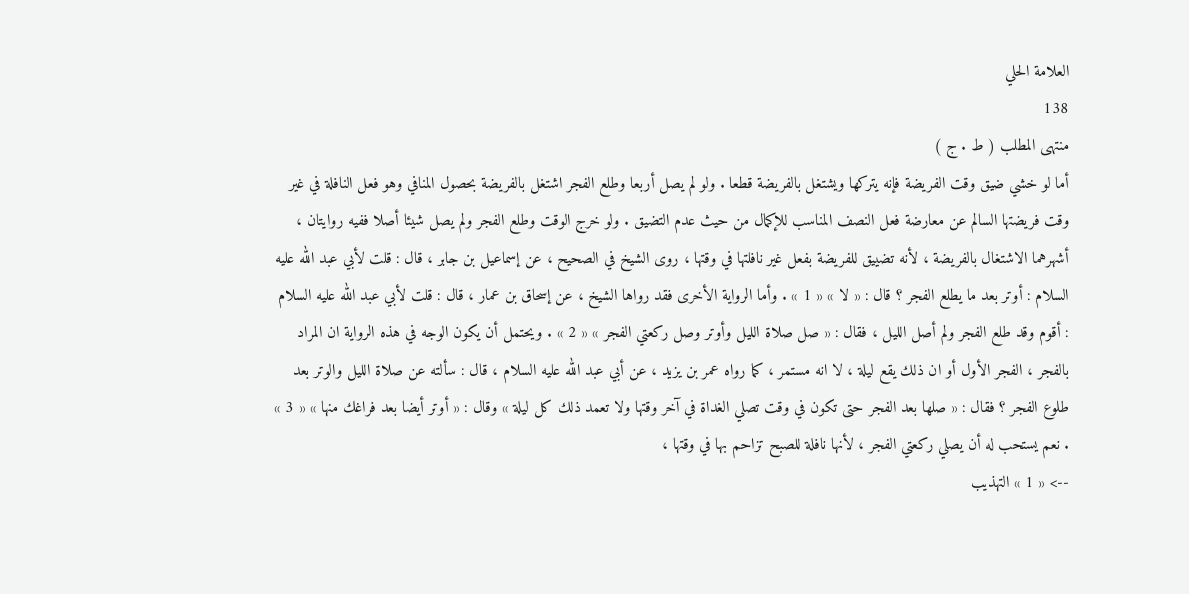العلامة الحلي
138
منتهى المطلب ( ط . ج )
أما لو خشي ضيق وقت الفريضة فإنه يتركها ويشتغل بالفريضة قطعا . ولو لم يصل أربعا وطلع الفجر اشتغل بالفريضة بحصول المنافي وهو فعل النافلة في غير وقت فريضتها السالم عن معارضة فعل النصف المناسب للإكمال من حيث عدم التضيق . ولو خرج الوقت وطلع الفجر ولم يصل شيئا أصلا ففيه روايتان ، أشهرهما الاشتغال بالفريضة ، لأنه تضييق للفريضة بفعل غير نافلتها في وقتها ، روى الشيخ في الصحيح ، عن إسماعيل بن جابر ، قال : قلت لأبي عبد الله عليه السلام : أوتر بعد ما يطلع الفجر ؟ قال : « لا » « 1 » . وأما الرواية الأخرى فقد رواها الشيخ ، عن إسحاق بن عمار ، قال : قلت لأبي عبد الله عليه السلام : أقوم وقد طلع الفجر ولم أصل الليل ، فقال : « صل صلاة الليل وأوتر وصل ركعتي الفجر » « 2 » . ويحتمل أن يكون الوجه في هذه الرواية ان المراد بالفجر ، الفجر الأول أو ان ذلك يقع ليلة ، لا انه مستمر ، كما رواه عمر بن يزيد ، عن أبي عبد الله عليه السلام ، قال : سألته عن صلاة الليل والوتر بعد طلوع الفجر ؟ فقال : « صلها بعد الفجر حتى تكون في وقت تصلي الغداة في آخر وقتها ولا تعمد ذلك كل ليلة » وقال : « أوتر أيضا بعد فراغك منها » « 3 » . نعم يستحب له أن يصلي ركعتي الفجر ، لأنها نافلة للصبح تزاحم بها في وقتها ،
--> « 1 » التهذيب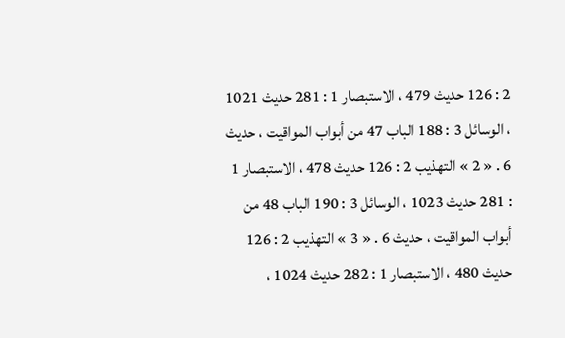2 : 126 حديث 479 ، الاستبصار 1 : 281 حديث 1021 ، الوسائل 3 : 188 الباب 47 من أبواب المواقيت ، حديث 6 . « 2 » التهذيب 2 : 126 حديث 478 ، الاستبصار 1 : 281 حديث 1023 ، الوسائل 3 : 190 الباب 48 من أبواب المواقيت ، حديث 6 . « 3 » التهذيب 2 : 126 حديث 480 ، الاستبصار 1 : 282 حديث 1024 ،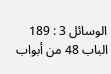الوسائل 3 : 189 الباب 48 من أبواب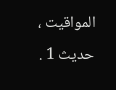المواقيت ، حديث 1 .